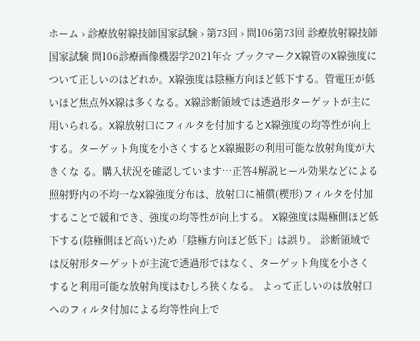ホーム › 診療放射線技師国家試験 › 第73回 › 問106第73回 診療放射線技師国家試験 問106診療画像機器学2021年☆ ブックマークX線管のX線強度について正しいのはどれか。X線強度は陰極方向ほど低下する。管電圧が低いほど焦点外X線は多くなる。X線診断領域では透過形ターゲットが主に用いられる。X線放射口にフィルタを付加するとX線強度の均等性が向上する。ターゲット角度を小さくするとX線撮影の利用可能な放射角度が大きくな る。購入状況を確認しています…正答4解説ヒール効果などによる照射野内の不均一なX線強度分布は、放射口に補償(楔形)フィルタを付加することで緩和でき、強度の均等性が向上する。 X線強度は陽極側ほど低下する(陰極側ほど高い)ため「陰極方向ほど低下」は誤り。 診断領域では反射形ターゲットが主流で透過形ではなく、ターゲット角度を小さくすると利用可能な放射角度はむしろ狭くなる。 よって正しいのは放射口へのフィルタ付加による均等性向上で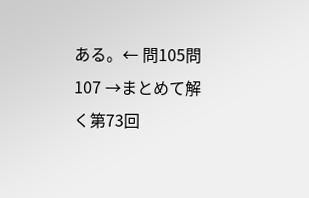ある。← 問105問107 →まとめて解く第73回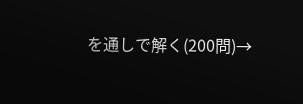を通しで解く(200問)→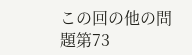この回の他の問題第73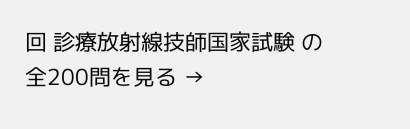回 診療放射線技師国家試験 の全200問を見る →